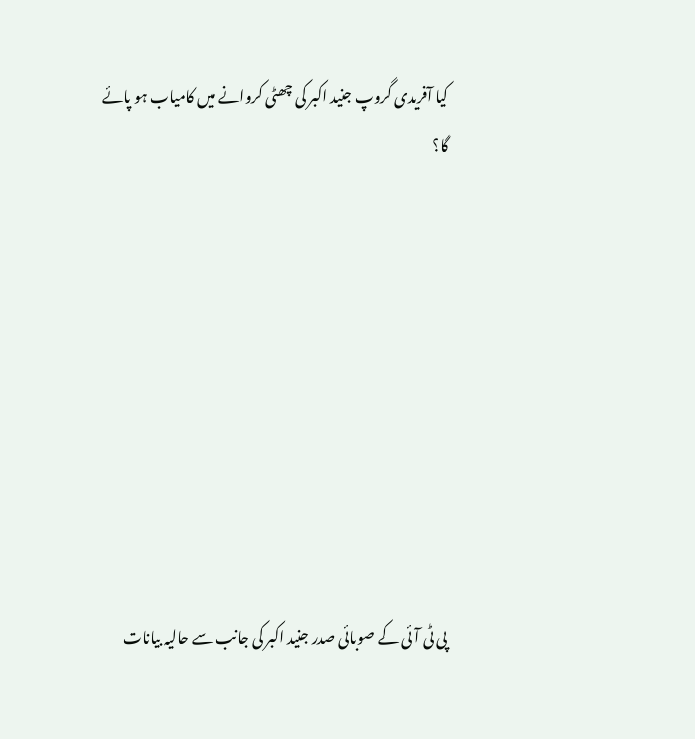کیا آفریدی گروپ جنید اکبر کی چھٹی کروانے میں کامیاب ہو پائے گا؟









پی ٹی آئی کے صوبائی صدر جنید اکبر کی جانب سے حالیہ بیانات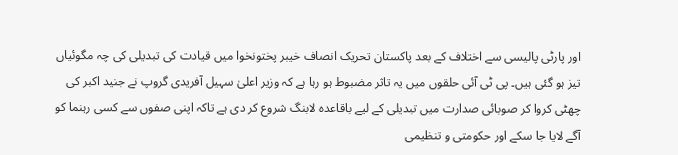اور پارٹی پالیسی سے اختلاف کے بعد پاکستان تحریک انصاف خیبر پختونخوا میں قیادت کی تبدیلی کی چہ مگوئیاں تیز ہو گئی ہیں۔ پی ٹی آئی حلقوں میں یہ تاثر مضبوط ہو رہا ہے کہ وزیر اعلیٰ سہیل آفریدی گروپ نے جنید اکبر کی چھٹی کروا کر صوبائی صدارت میں تبدیلی کے لیے باقاعدہ لابنگ شروع کر دی ہے تاکہ اپنی صفوں سے کسی رہنما کو آگے لایا جا سکے اور حکومتی و تنظیمی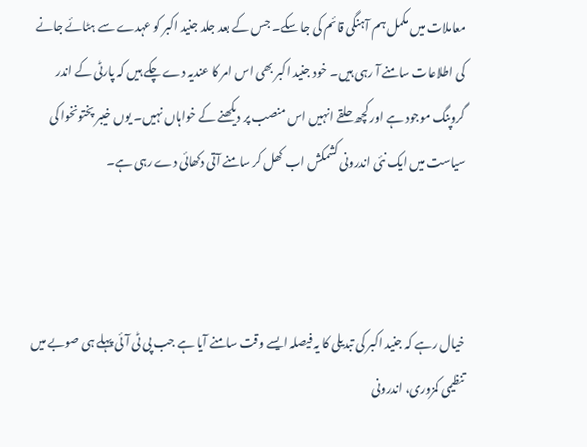معاملات میں مکمل ہم آہنگی قائم کی جا سکے۔ جس کے بعد جلد جنید اکبر کو عہدے سے ہٹائے جانے کی اطلاعات سامنے آ رہی ہیں۔ خود جنید اکبر بھی اس امر کا عندیہ دے چکے ہیں کہ پارٹی کے اندر گروپنگ موجود ہے اور کچھ حلقے انہیں اس منصب پر دیکھنے کے خواہاں نہیں۔ یوں خیبر پختونخوا کی سیاست میں ایک نئی اندرونی کشمکش اب کھل کر سامنے آتی دکھائی دے رہی ہے۔



خیال رہے کہ جنید اکبر کی تبدیلی کا یہ فیصلہ ایسے وقت سامنے آیا ہے جب پی ٹی آئی پہلے ہی صوبے میں تنظیمی کمزوری، اندرونی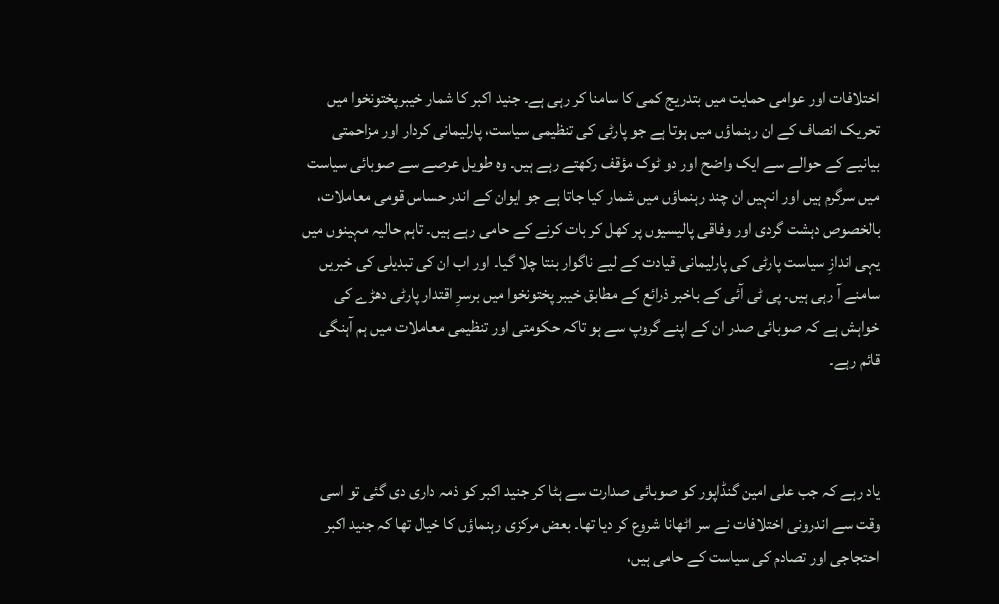اختلافات اور عوامی حمایت میں بتدریج کمی کا سامنا کر رہی ہے۔ جنید اکبر کا شمار خیبرپختونخوا میں تحریک انصاف کے ان رہنماؤں میں ہوتا ہے جو پارٹی کی تنظیمی سیاست، پارلیمانی کردار اور مزاحمتی بیانیے کے حوالے سے ایک واضح اور دو ٹوک مؤقف رکھتے رہے ہیں۔ وہ طویل عرصے سے صوبائی سیاست میں سرگرم ہیں اور انہیں ان چند رہنماؤں میں شمار کیا جاتا ہے جو ایوان کے اندر حساس قومی معاملات، بالخصوص دہشت گردی اور وفاقی پالیسیوں پر کھل کر بات کرنے کے حامی رہے ہیں۔ تاہم حالیہ مہینوں میں یہی اندازِ سیاست پارٹی کی پارلیمانی قیادت کے لیے ناگوار بنتا چلا گیا۔ اور اب ان کی تبدیلی کی خبریں سامنے آ رہی ہیں۔ پی ٹی آئی کے باخبر ذرائع کے مطابق خیبر پختونخوا میں برسرِ اقتدار پارٹی دھڑے کی خواہش ہے کہ صوبائی صدر ان کے اپنے گروپ سے ہو تاکہ حکومتی اور تنظیمی معاملات میں ہم آہنگی قائم رہے۔



یاد رہے کہ جب علی امین گنڈاپور کو صوبائی صدارت سے ہٹا کر جنید اکبر کو ذمہ داری دی گئی تو اسی وقت سے اندرونی اختلافات نے سر اٹھانا شروع کر دیا تھا۔ بعض مرکزی رہنماؤں کا خیال تھا کہ جنید اکبر احتجاجی اور تصادم کی سیاست کے حامی ہیں،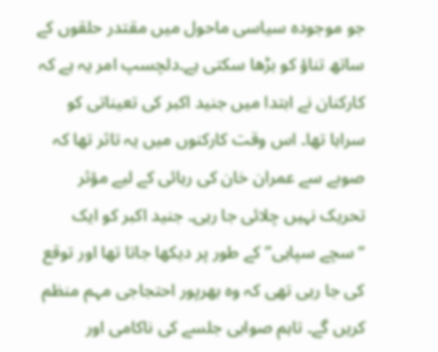جو موجودہ سیاسی ماحول میں مقتدر حلقوں کے ساتھ تناؤ کو بڑھا سکتی ہے۔دلچسپ امر یہ ہے کہ کارکنان نے ابتدا میں جنید اکبر کی تعیناتی کو سراہا تھا۔ اس وقت کارکنوں میں یہ تاثر تھا کہ صوبے سے عمران خان کی رہائی کے لیے مؤثر تحریک نہیں چلائی جا رہی۔ جنید اکبر کو ایک “سچے سپاہی” کے طور پر دیکھا جاتا تھا اور توقع کی جا رہی تھی کہ وہ بھرپور احتجاجی مہم منظم کریں گے۔ تاہم صوابی جلسے کی ناکامی اور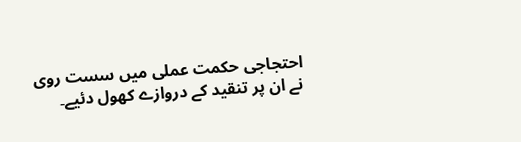احتجاجی حکمت عملی میں سست روی نے ان پر تنقید کے دروازے کھول دئیے۔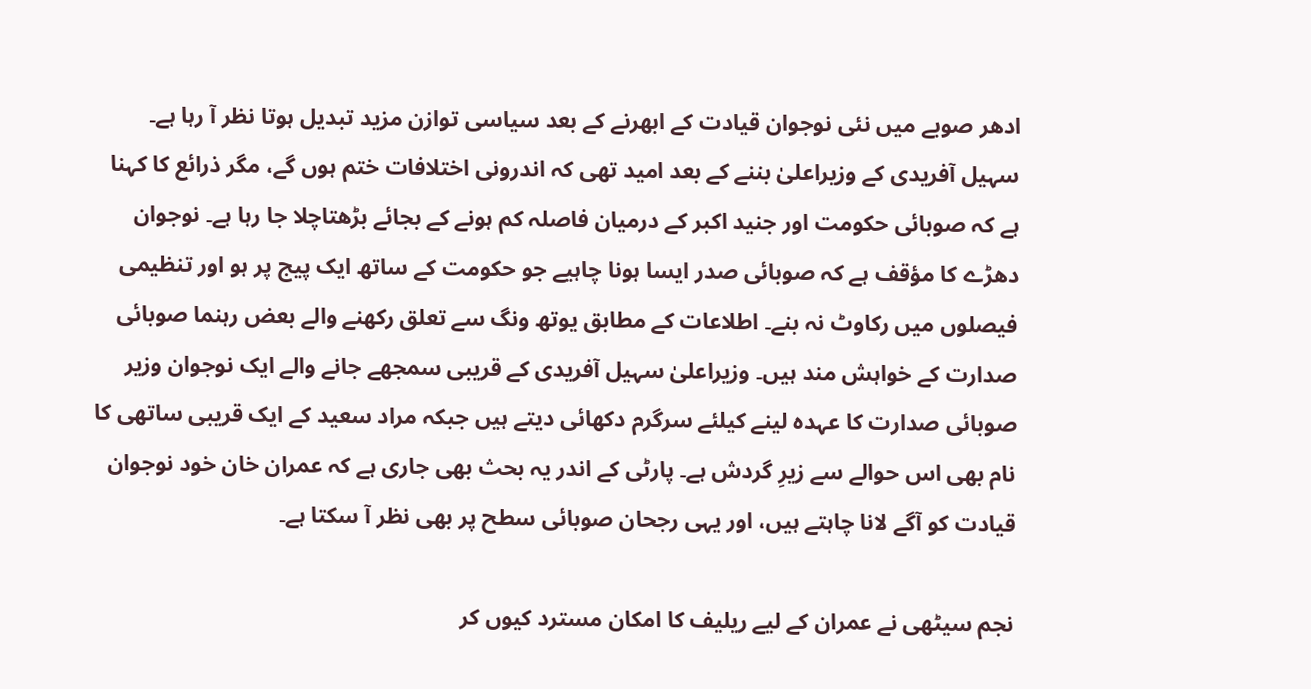ادھر صوبے میں نئی نوجوان قیادت کے ابھرنے کے بعد سیاسی توازن مزید تبدیل ہوتا نظر آ رہا ہے۔ سہیل آفریدی کے وزیراعلیٰ بننے کے بعد امید تھی کہ اندرونی اختلافات ختم ہوں گے، مگر ذرائع کا کہنا ہے کہ صوبائی حکومت اور جنید اکبر کے درمیان فاصلہ کم ہونے کے بجائے بڑھتاچلا جا رہا ہے۔ نوجوان دھڑے کا مؤقف ہے کہ صوبائی صدر ایسا ہونا چاہیے جو حکومت کے ساتھ ایک پیج پر ہو اور تنظیمی فیصلوں میں رکاوٹ نہ بنے۔ اطلاعات کے مطابق یوتھ ونگ سے تعلق رکھنے والے بعض رہنما صوبائی صدارت کے خواہش مند ہیں۔ وزیراعلیٰ سہیل آفریدی کے قریبی سمجھے جانے والے ایک نوجوان وزیر صوبائی صدارت کا عہدہ لینے کیلئے سرگرم دکھائی دیتے ہیں جبکہ مراد سعید کے ایک قریبی ساتھی کا نام بھی اس حوالے سے زیرِ گردش ہے۔ پارٹی کے اندر یہ بحث بھی جاری ہے کہ عمران خان خود نوجوان قیادت کو آگے لانا چاہتے ہیں، اور یہی رجحان صوبائی سطح پر بھی نظر آ سکتا ہے۔

نجم سیٹھی نے عمران کے لیے ریلیف کا امکان مسترد کیوں کر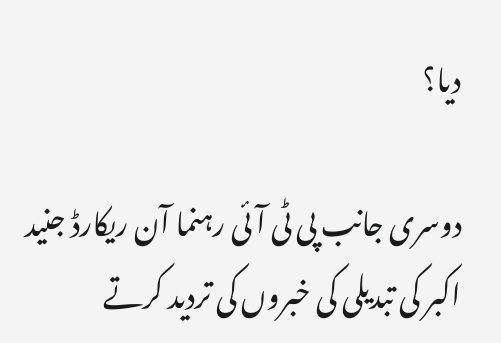دیا؟

دوسری جانب پی ٹی آئی رہنما آن ریکارڈ جنید اکبر کی تبدیلی کی خبروں کی تردید کرتے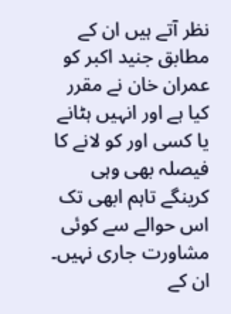نظر آتے ہیں ان کے مطابق جنید اکبر کو عمران خان نے مقرر کیا ہے اور انہیں ہٹانے یا کسی اور کو لانے کا فیصلہ بھی وہی کرینگے تاہم ابھی تک اس حوالے سے کوئی مشاورت جاری نہیں۔ ان کے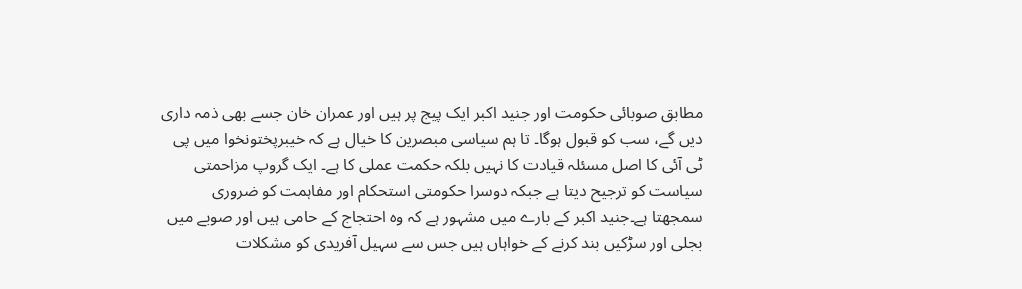مطابق صوبائی حکومت اور جنید اکبر ایک پیج پر ہیں اور عمران خان جسے بھی ذمہ داری دیں گے، سب کو قبول ہوگا۔ تا ہم سیاسی مبصرین کا خیال ہے کہ خیبرپختونخوا میں پی ٹی آئی کا اصل مسئلہ قیادت کا نہیں بلکہ حکمت عملی کا ہے۔ ایک گروپ مزاحمتی سیاست کو ترجیح دیتا ہے جبکہ دوسرا حکومتی استحکام اور مفاہمت کو ضروری سمجھتا ہے۔جنید اکبر کے بارے میں مشہور ہے کہ وہ احتجاج کے حامی ہیں اور صوبے میں بجلی اور سڑکیں بند کرنے کے خواہاں ہیں جس سے سہیل آفریدی کو مشکلات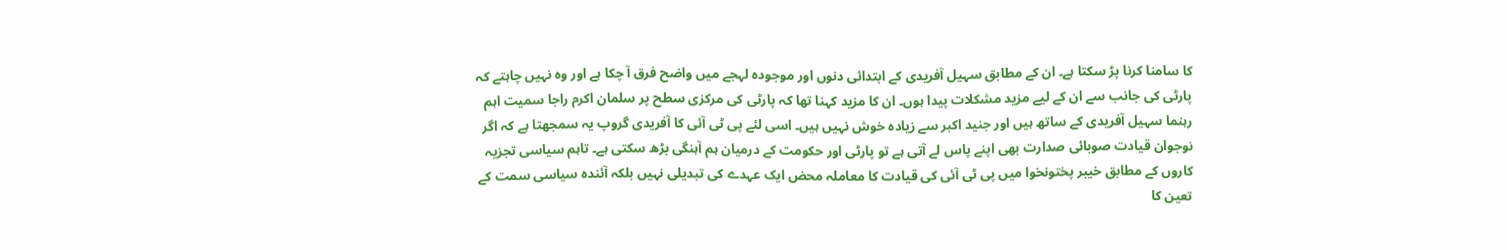کا سامنا کرنا پڑ سکتا ہے۔ ان کے مطابق سہیل آفریدی کے ابتدائی دنوں اور موجودہ لہجے میں واضح فرق آ چکا ہے اور وہ نہیں چاہتے کہ پارٹی کی جانب سے ان کے لیے مزید مشکلات پیدا ہوں۔ ان کا مزید کہنا تھا کہ پارٹی کی مرکزی سطح پر سلمان اکرم راجا سمیت اہم رہنما سہیل آفریدی کے ساتھ ہیں اور جنید اکبر سے زیادہ خوش نہیں ہیں۔ اسی لئے پی ٹی آئی کا آفریدی گروپ یہ سمجھتا ہے کہ اگر نوجوان قیادت صوبائی صدارت بھی اپنے پاس لے آتی ہے تو پارٹی اور حکومت کے درمیان ہم آہنگی بڑھ سکتی ہے۔ تاہم سیاسی تجزیہ کاروں کے مطابق خیبر پختونخوا میں پی ٹی آئی کی قیادت کا معاملہ محض ایک عہدے کی تبدیلی نہیں بلکہ آئندہ سیاسی سمت کے تعین کا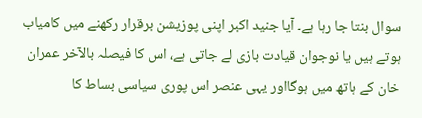سوال بنتا جا رہا ہے۔ آیا جنید اکبر اپنی پوزیشن برقرار رکھنے میں کامیاب ہوتے ہیں یا نوجوان قیادت بازی لے جاتی ہے، اس کا فیصلہ بالآخر عمران خان کے ہاتھ میں ہوگااور یہی عنصر اس پوری سیاسی بساط کا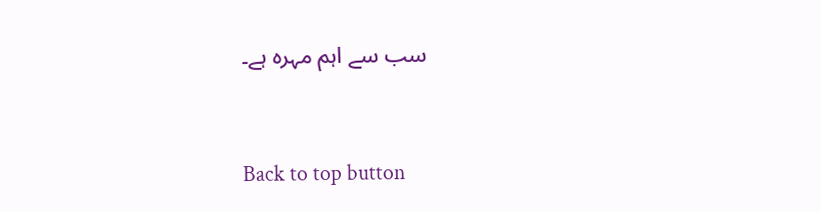سب سے اہم مہرہ ہے۔



Back to top button